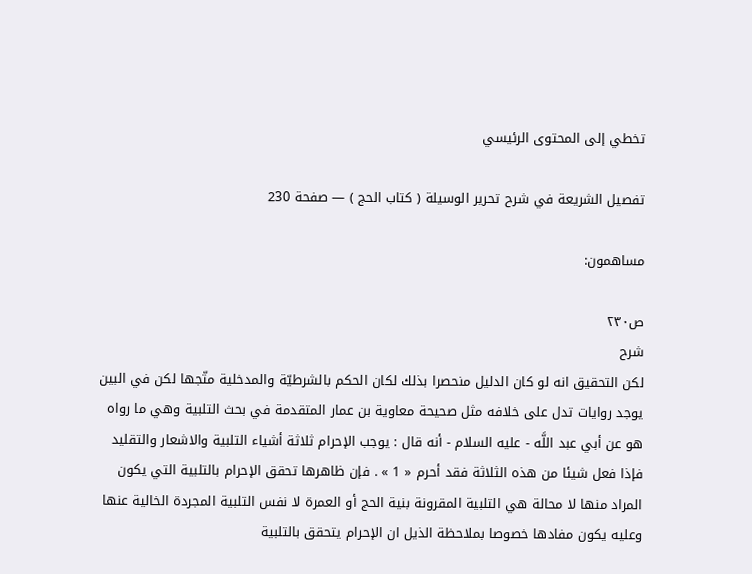تخطي إلى المحتوى الرئيسي

تفصيل الشريعة في شرح تحرير الوسيلة ( كتاب الحج ) — صفحة 230

مساهمون:

ص٢٣٠
شرح
لكن التحقيق انه لو كان الدليل منحصرا بذلك لكان الحكم بالشرطيّة والمدخلية متّجها لكن في البين يوجد روايات تدل على خلافه مثل صحيحة معاوية بن عمار المتقدمة في بحث التلبية وهي ما رواه هو عن أبي عبد اللَّه - عليه السلام - أنه قال : يوجب الإحرام ثلاثة أشياء التلبية والاشعار والتقليد فإذا فعل شيئا من هذه الثلاثة فقد أحرم « 1 » . فإن ظاهرها تحقق الإحرام بالتلبية التي يكون المراد منها لا محالة هي التلبية المقرونة بنية الحج أو العمرة لا نفس التلبية المجردة الخالية عنها وعليه يكون مفادها خصوصا بملاحظة الذيل ان الإحرام يتحقق بالتلبية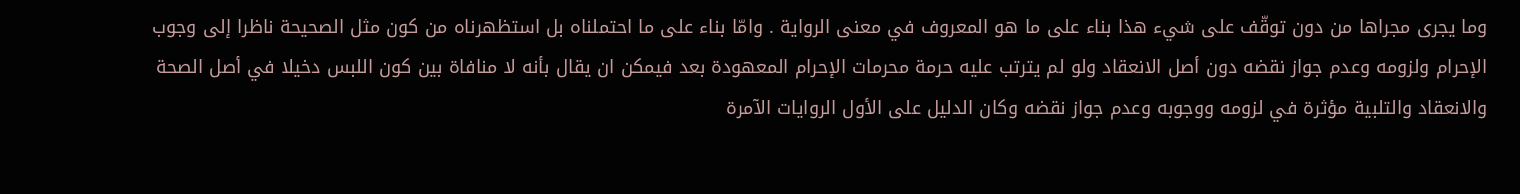وما يجرى مجراها من دون توقّف على شيء هذا بناء على ما هو المعروف في معنى الرواية . وامّا بناء على ما احتملناه بل استظهرناه من كون مثل الصحيحة ناظرا إلى وجوب الإحرام ولزومه وعدم جواز نقضه دون أصل الانعقاد ولو لم يترتب عليه حرمة محرمات الإحرام المعهودة بعد فيمكن ان يقال بأنه لا منافاة بين كون اللبس دخيلا في أصل الصحة والانعقاد والتلبية مؤثرة في لزومه ووجوبه وعدم جواز نقضه وكان الدليل على الأول الروايات الآمرة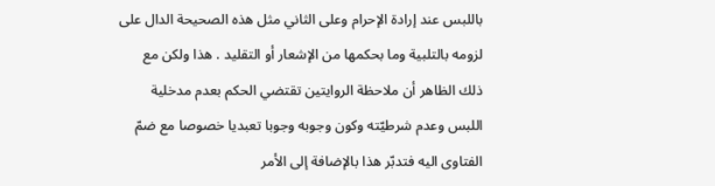باللبس عند إرادة الإحرام وعلى الثاني مثل هذه الصحيحة الدال على لزومه بالتلبية وما بحكمها من الإشعار أو التقليد . هذا ولكن مع ذلك الظاهر أن ملاحظة الروايتين تقتضي الحكم بعدم مدخلية اللبس وعدم شرطيّته وكون وجوبه وجوبا تعبديا خصوصا مع ضمّ الفتاوى اليه فتدبّر هذا بالإضافة إلى الأمر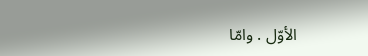الأوّل . وامّا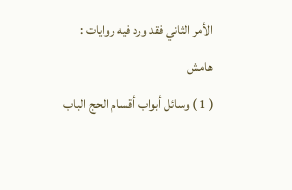الأمر الثاني فقد ورد فيه روايات :
هامش
( 1 ) وسائل أبواب أقسام الحج الباب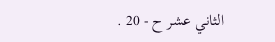الثاني عشر ح - 20 .